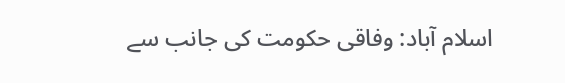اسلام آباد: وفاقی حکومت کی جانب سے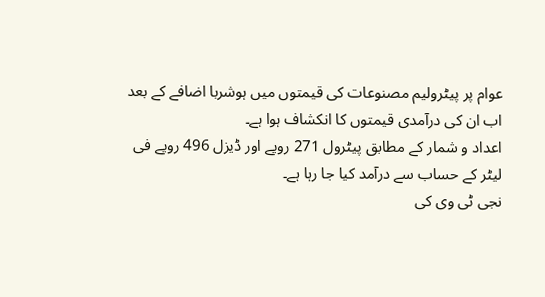عوام پر پیٹرولیم مصنوعات کی قیمتوں میں ہوشربا اضافے کے بعد اب ان کی درآمدی قیمتوں کا انکشاف ہوا ہے۔
اعداد و شمار کے مطابق پیٹرول 271 روپے اور ڈیزل 496 روپے فی لیٹر کے حساب سے درآمد کیا جا رہا ہے۔
نجی ٹی وی کی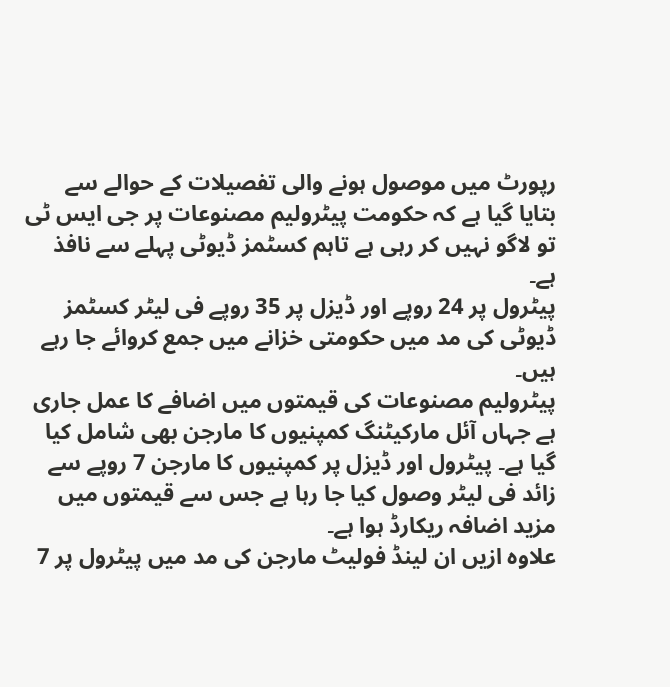رپورٹ میں موصول ہونے والی تفصیلات کے حوالے سے بتایا گیا ہے کہ حکومت پیٹرولیم مصنوعات پر جی ایس ٹی تو لاگو نہیں کر رہی ہے تاہم کسٹمز ڈیوٹی پہلے سے نافذ ہے۔
پیٹرول پر 24 روپے اور ڈیزل پر 35 روپے فی لیٹر کسٹمز ڈیوٹی کی مد میں حکومتی خزانے میں جمع کروائے جا رہے ہیں۔
پیٹرولیم مصنوعات کی قیمتوں میں اضافے کا عمل جاری ہے جہاں آئل مارکیٹنگ کمپنیوں کا مارجن بھی شامل کیا گیا ہے۔ پیٹرول اور ڈیزل پر کمپنیوں کا مارجن 7 روپے سے زائد فی لیٹر وصول کیا جا رہا ہے جس سے قیمتوں میں مزید اضافہ ریکارڈ ہوا ہے۔
علاوہ ازیں ان لینڈ فولیٹ مارجن کی مد میں پیٹرول پر 7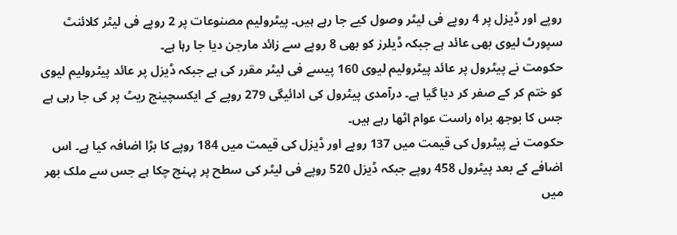روپے اور ڈیزل پر 4 روپے فی لیٹر وصول کیے جا رہے ہیں۔ پیٹرولیم مصنوعات پر 2 روپے فی لیٹر کلائنٹ سپورٹ لیوی بھی عائد ہے جبکہ ڈیلرز کو بھی 8 روپے سے زائد مارجن دیا جا رہا ہے۔
حکومت نے پیٹرول پر عائد پیٹرولیم لیوی 160 پیسے فی لیٹر مقرر کی ہے جبکہ ڈیزل پر عائد پیٹرولیم لیوی کو ختم کر کے صفر کر دیا گیا ہے۔ درآمدی پیٹرول کی ادائیگی 279 روپے کے ایکسچینج ریٹ پر کی جا رہی ہے جس کا بوجھ براہ راست عوام اٹھا رہے ہیں۔
حکومت نے پیٹرول کی قیمت میں 137 روپے اور ڈیزل کی قیمت میں 184 روپے کا بڑا اضافہ کیا ہے۔ اس اضافے کے بعد پیٹرول 458 روپے جبکہ ڈیزل 520 روپے فی لیٹر کی سطح پر پہنچ چکا ہے جس سے ملک بھر میں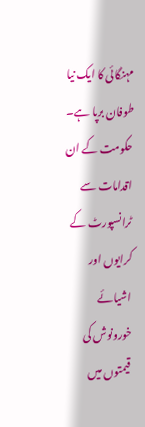مہنگائی کا ایک نیا طوفان برپا ہے۔
حکومت کے ان اقدامات سے ٹرانسپورٹ کے کرایوں اور اشیائے خورونوش کی قیمتوں میں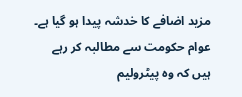مزید اضافے کا خدشہ پیدا ہو گیا ہے۔ عوام حکومت سے مطالبہ کر رہے ہیں کہ وہ پیٹرولیم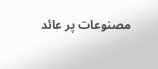مصنوعات پر عائد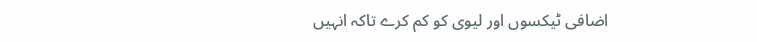اضافی ٹیکسوں اور لیوی کو کم کرے تاکہ انہیں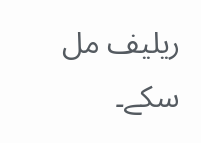ریلیف مل سکے۔